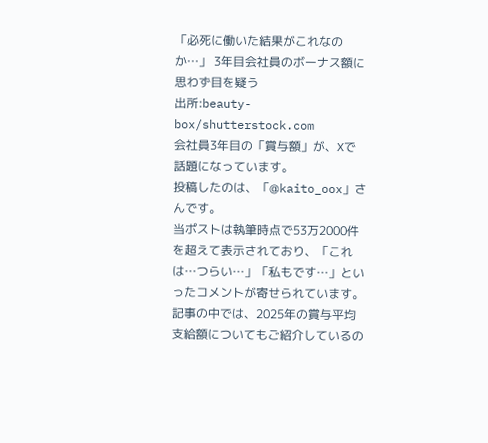「必死に働いた結果がこれなのか…」 3年目会社員のボーナス額に思わず目を疑う
出所:beauty-box/shutterstock.com
会社員3年目の「賞与額」が、Xで話題になっています。
投稿したのは、「@kaito_oox」さんです。
当ポストは執筆時点で53万2000件を超えて表示されており、「これは…つらい…」「私もです…」といったコメントが寄せられています。
記事の中では、2025年の賞与平均支給額についてもご紹介しているの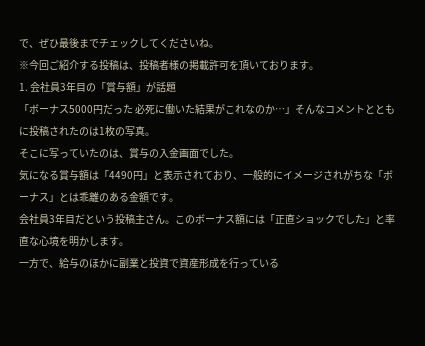で、ぜひ最後までチェックしてくださいね。
※今回ご紹介する投稿は、投稿者様の掲載許可を頂いております。
1. 会社員3年目の「賞与額」が話題
「ボーナス5000円だった 必死に働いた結果がこれなのか…」そんなコメントとともに投稿されたのは1枚の写真。
そこに写っていたのは、賞与の入金画面でした。
気になる賞与額は「4490円」と表示されており、一般的にイメージされがちな「ボーナス」とは乖離のある金額です。
会社員3年目だという投稿主さん。このボーナス額には「正直ショックでした」と率直な心境を明かします。
一方で、給与のほかに副業と投資で資産形成を行っている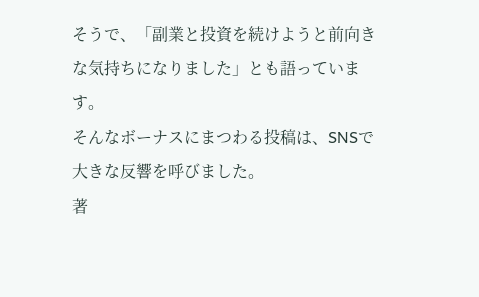そうで、「副業と投資を続けようと前向きな気持ちになりました」とも語っています。
そんなボーナスにまつわる投稿は、SNSで大きな反響を呼びました。
著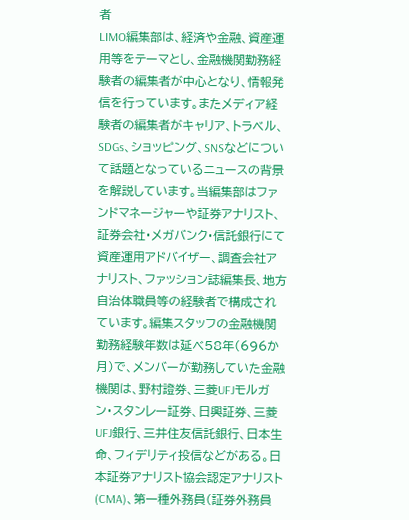者
LIMO編集部は、経済や金融、資産運用等をテーマとし、金融機関勤務経験者の編集者が中心となり、情報発信を行っています。またメディア経験者の編集者がキャリア、トラベル、SDGs、ショッピング、SNSなどについて話題となっているニュースの背景を解説しています。当編集部はファンドマネージャーや証券アナリスト、証券会社・メガバンク・信託銀行にて資産運用アドバイザー、調査会社アナリスト、ファッション誌編集長、地方自治体職員等の経験者で構成されています。編集スタッフの金融機関勤務経験年数は延べ58年(696か月)で、メンバーが勤務していた金融機関は、野村證券、三菱UFJモルガン・スタンレー証券、日興証券、三菱UFJ銀行、三井住友信託銀行、日本生命、フィデリティ投信などがある。日本証券アナリスト協会認定アナリスト(CMA)、第一種外務員(証券外務員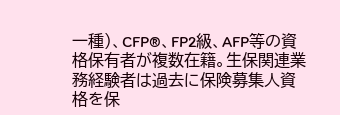一種)、CFP®、FP2級、AFP等の資格保有者が複数在籍。生保関連業務経験者は過去に保険募集人資格を保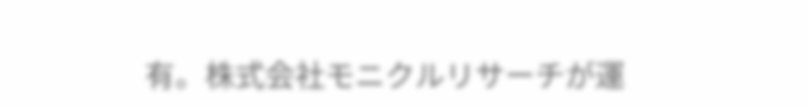有。株式会社モニクルリサーチが運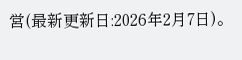営(最新更新日:2026年2月7日)。